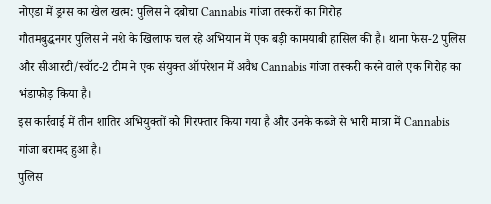नोएडा में ड्रग्स का खेल खत्म: पुलिस ने दबोचा Cannabis गांजा तस्करों का गिरोह
गौतमबुद्धनगर पुलिस ने नशे के खिलाफ चल रहे अभियान में एक बड़ी कामयाबी हासिल की है। थाना फेस-2 पुलिस और सीआरटी/स्वॉट-2 टीम ने एक संयुक्त ऑपरेशन में अवैध Cannabis गांजा तस्करी करने वाले एक गिरोह का भंडाफोड़ किया है।
इस कार्रवाई में तीन शातिर अभियुक्तों को गिरफ्तार किया गया है और उनके कब्जे से भारी मात्रा में Cannabis गांजा बरामद हुआ है।
पुलिस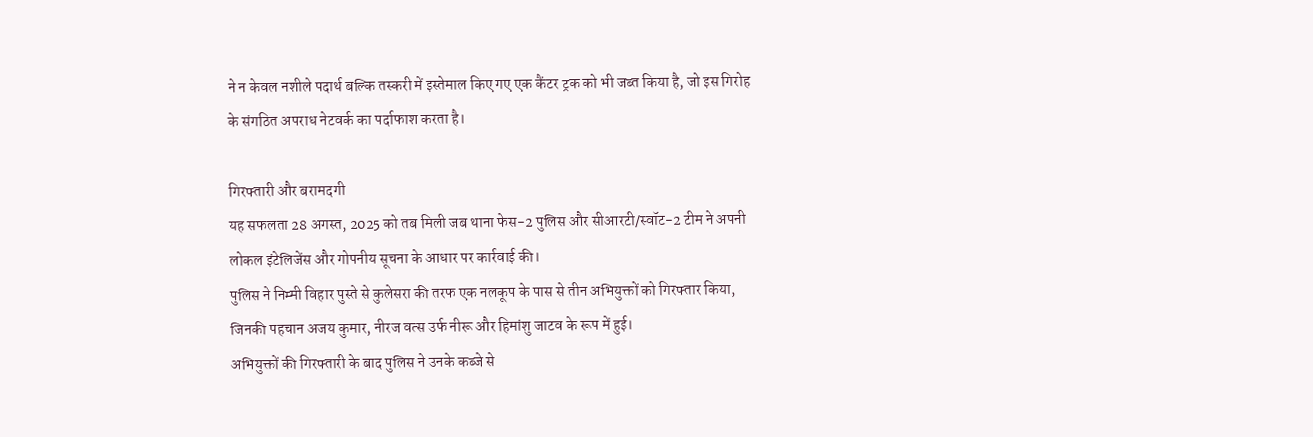ने न केवल नशीले पदार्थ बल्कि तस्करी में इस्तेमाल किए गए एक कैंटर ट्रक को भी जब्त किया है, जो इस गिरोह के संगठित अपराध नेटवर्क का पर्दाफाश करता है।

गिरफ्तारी और बरामदगी
यह सफलता 28 अगस्त, 2025 को तब मिली जब थाना फेस-2 पुलिस और सीआरटी/स्वॉट-2 टीम ने अपनी लोकल इंटेलिजेंस और गोपनीय सूचना के आधार पर कार्रवाई की।
पुलिस ने निम्मी विहार पुस्ते से कुलेसरा की तरफ एक नलकूप के पास से तीन अभियुक्तों को गिरफ्तार किया, जिनकी पहचान अजय कुमार, नीरज वत्स उर्फ नीरू और हिमांशु जाटव के रूप में हुई।
अभियुक्तों की गिरफ्तारी के बाद पुलिस ने उनके कब्जे से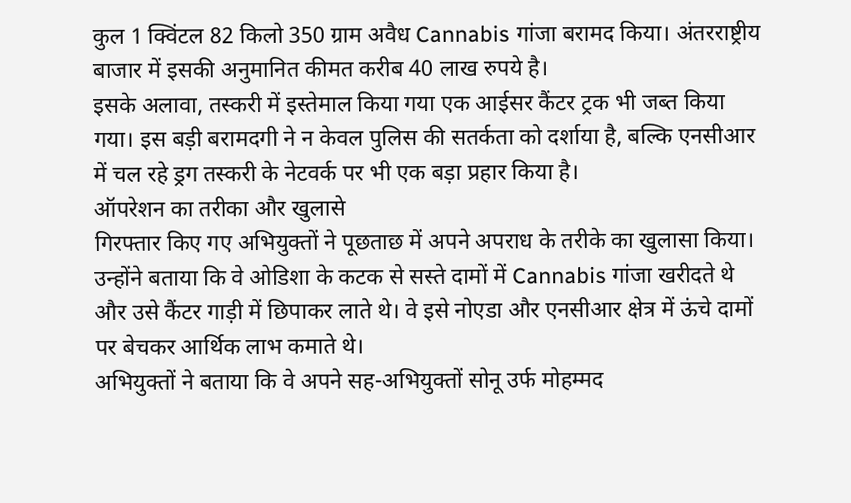कुल 1 क्विंटल 82 किलो 350 ग्राम अवैध Cannabis गांजा बरामद किया। अंतरराष्ट्रीय बाजार में इसकी अनुमानित कीमत करीब 40 लाख रुपये है।
इसके अलावा, तस्करी में इस्तेमाल किया गया एक आईसर कैंटर ट्रक भी जब्त किया गया। इस बड़ी बरामदगी ने न केवल पुलिस की सतर्कता को दर्शाया है, बल्कि एनसीआर में चल रहे ड्रग तस्करी के नेटवर्क पर भी एक बड़ा प्रहार किया है।
ऑपरेशन का तरीका और खुलासे
गिरफ्तार किए गए अभियुक्तों ने पूछताछ में अपने अपराध के तरीके का खुलासा किया। उन्होंने बताया कि वे ओडिशा के कटक से सस्ते दामों में Cannabis गांजा खरीदते थे और उसे कैंटर गाड़ी में छिपाकर लाते थे। वे इसे नोएडा और एनसीआर क्षेत्र में ऊंचे दामों पर बेचकर आर्थिक लाभ कमाते थे।
अभियुक्तों ने बताया कि वे अपने सह-अभियुक्तों सोनू उर्फ मोहम्मद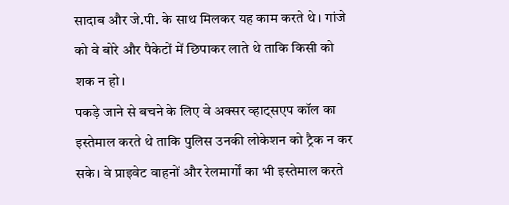सादाब और जे.पी. के साथ मिलकर यह काम करते थे। गांजे को वे बोरे और पैकेटों में छिपाकर लाते थे ताकि किसी को शक न हो।
पकड़े जाने से बचने के लिए वे अक्सर व्हाट्सएप कॉल का इस्तेमाल करते थे ताकि पुलिस उनकी लोकेशन को ट्रैक न कर सके। वे प्राइवेट वाहनों और रेलमार्गों का भी इस्तेमाल करते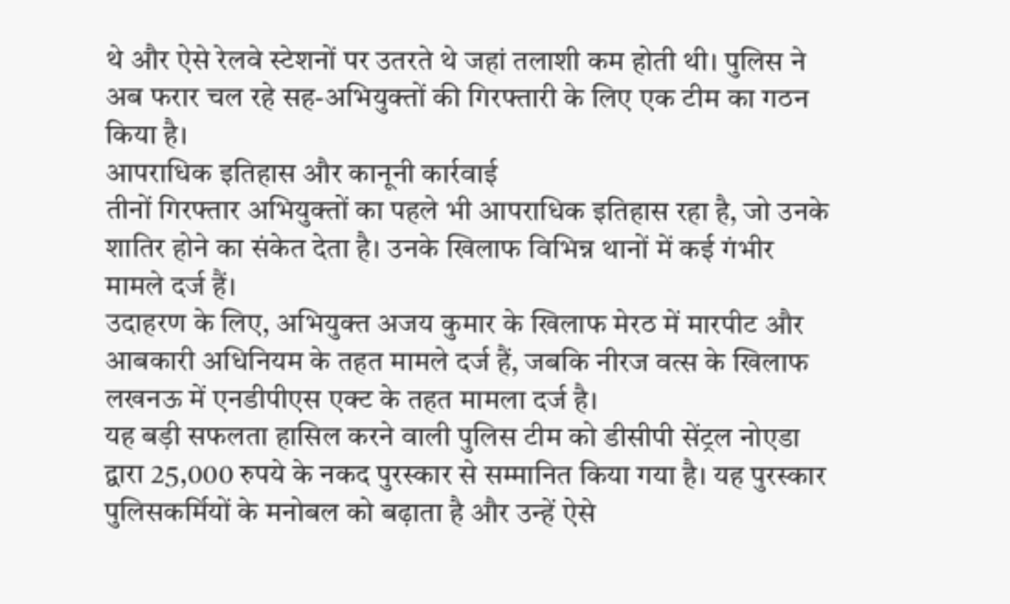थे और ऐसे रेलवे स्टेशनों पर उतरते थे जहां तलाशी कम होती थी। पुलिस ने अब फरार चल रहे सह-अभियुक्तों की गिरफ्तारी के लिए एक टीम का गठन किया है।
आपराधिक इतिहास और कानूनी कार्रवाई
तीनों गिरफ्तार अभियुक्तों का पहले भी आपराधिक इतिहास रहा है, जो उनके शातिर होने का संकेत देता है। उनके खिलाफ विभिन्न थानों में कई गंभीर मामले दर्ज हैं।
उदाहरण के लिए, अभियुक्त अजय कुमार के खिलाफ मेरठ में मारपीट और आबकारी अधिनियम के तहत मामले दर्ज हैं, जबकि नीरज वत्स के खिलाफ लखनऊ में एनडीपीएस एक्ट के तहत मामला दर्ज है।
यह बड़ी सफलता हासिल करने वाली पुलिस टीम को डीसीपी सेंट्रल नोएडा द्वारा 25,000 रुपये के नकद पुरस्कार से सम्मानित किया गया है। यह पुरस्कार पुलिसकर्मियों के मनोबल को बढ़ाता है और उन्हें ऐसे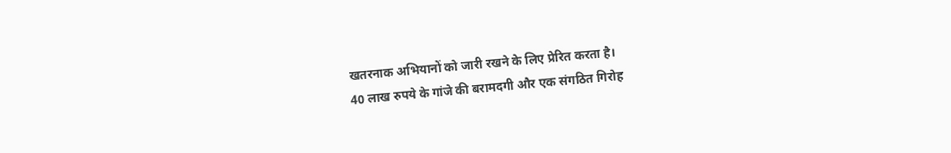खतरनाक अभियानों को जारी रखने के लिए प्रेरित करता है।
40 लाख रुपये के गांजे की बरामदगी और एक संगठित गिरोह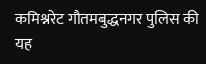कमिश्नरेट गौतमबुद्धनगर पुलिस की यह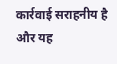कार्रवाई सराहनीय है और यह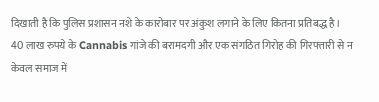दिखाती है कि पुलिस प्रशासन नशे के कारोबार पर अंकुश लगाने के लिए कितना प्रतिबद्ध है।
40 लाख रुपये के Cannabis गांजे की बरामदगी और एक संगठित गिरोह की गिरफ्तारी से न केवल समाज में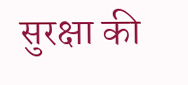सुरक्षा की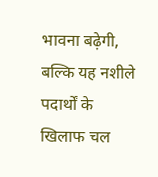भावना बढ़ेगी, बल्कि यह नशीले पदार्थों के खिलाफ चल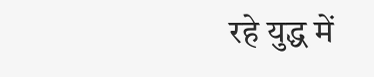रहे युद्ध में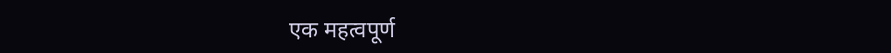एक महत्वपूर्ण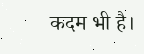कदम भी है।